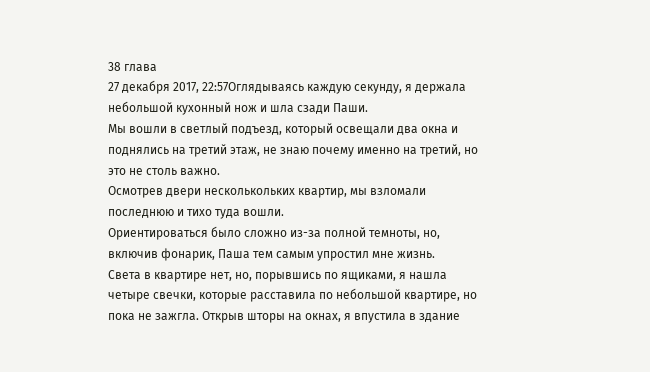38 глава
27 декабря 2017, 22:57Оглядываясь каждую секунду, я держала небольшой кухонный нож и шла сзади Паши.
Мы вошли в светлый подъезд, который освещали два окна и поднялись на третий этаж, не знаю почему именно на третий, но это не столь важно.
Осмотрев двери несколькольких квартир, мы взломали последнюю и тихо туда вошли.
Ориентироваться было сложно из-за полной темноты, но, включив фонарик, Паша тем самым упростил мне жизнь.
Света в квартире нет, но, порывшись по ящиками, я нашла четыре свечки, которые расставила по небольшой квартире, но пока не зажгла. Открыв шторы на окнах, я впустила в здание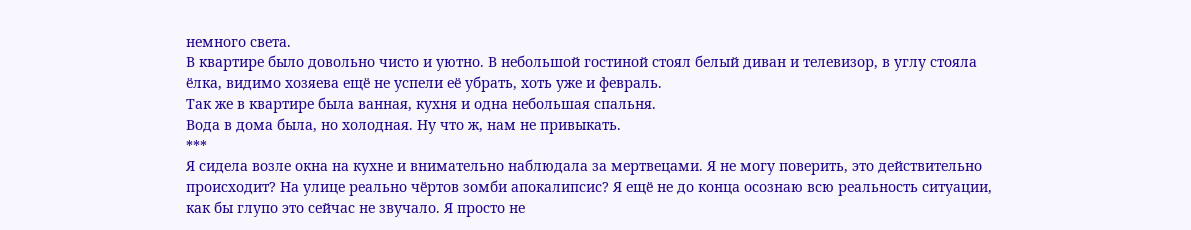немного света.
В квартире было довольно чисто и уютно. В небольшой гостиной стоял белый диван и телевизор, в углу стояла ёлка, видимо хозяева ещё не успели её убрать, хоть уже и февраль.
Так же в квартире была ванная, кухня и одна небольшая спальня.
Вода в дома была, но холодная. Ну что ж, нам не привыкать.
***
Я сидела возле окна на кухне и внимательно наблюдала за мертвецами. Я не могу поверить, это действительно происходит? На улице реально чёртов зомби апокалипсис? Я ещё не до конца осознаю всю реальность ситуации, как бы глупо это сейчас не звучало. Я просто не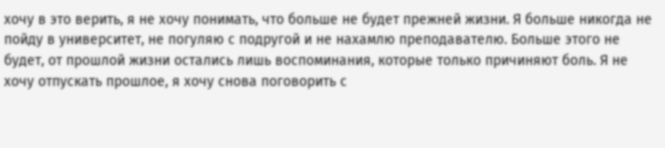хочу в это верить, я не хочу понимать, что больше не будет прежней жизни. Я больше никогда не пойду в университет, не погуляю с подругой и не нахамлю преподавателю. Больше этого не будет, от прошлой жизни остались лишь воспоминания, которые только причиняют боль. Я не хочу отпускать прошлое, я хочу снова поговорить с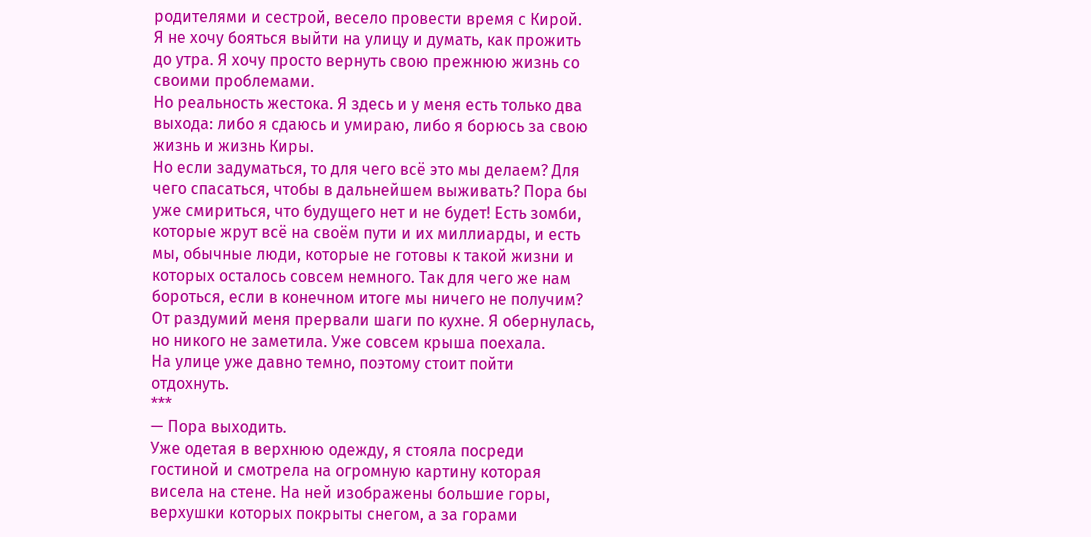родителями и сестрой, весело провести время с Кирой.
Я не хочу бояться выйти на улицу и думать, как прожить до утра. Я хочу просто вернуть свою прежнюю жизнь со своими проблемами.
Но реальность жестока. Я здесь и у меня есть только два выхода: либо я сдаюсь и умираю, либо я борюсь за свою жизнь и жизнь Киры.
Но если задуматься, то для чего всё это мы делаем? Для чего спасаться, чтобы в дальнейшем выживать? Пора бы уже смириться, что будущего нет и не будет! Есть зомби, которые жрут всё на своём пути и их миллиарды, и есть мы, обычные люди, которые не готовы к такой жизни и которых осталось совсем немного. Так для чего же нам бороться, если в конечном итоге мы ничего не получим?
От раздумий меня прервали шаги по кухне. Я обернулась, но никого не заметила. Уже совсем крыша поехала.
На улице уже давно темно, поэтому стоит пойти отдохнуть.
***
— Пора выходить.
Уже одетая в верхнюю одежду, я стояла посреди гостиной и смотрела на огромную картину которая висела на стене. На ней изображены большие горы, верхушки которых покрыты снегом, а за горами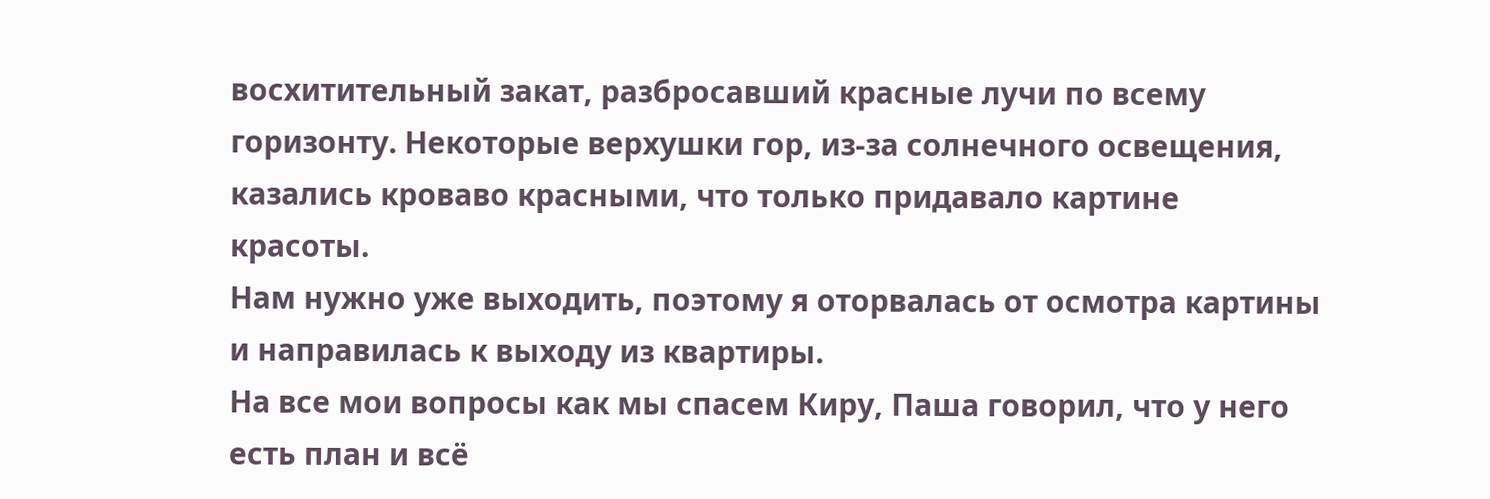восхитительный закат, разбросавший красные лучи по всему горизонту. Некоторые верхушки гор, из-за солнечного освещения, казались кроваво красными, что только придавало картине красоты.
Нам нужно уже выходить, поэтому я оторвалась от осмотра картины и направилась к выходу из квартиры.
На все мои вопросы как мы спасем Киру, Паша говорил, что у него есть план и всё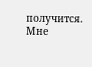получится. Мне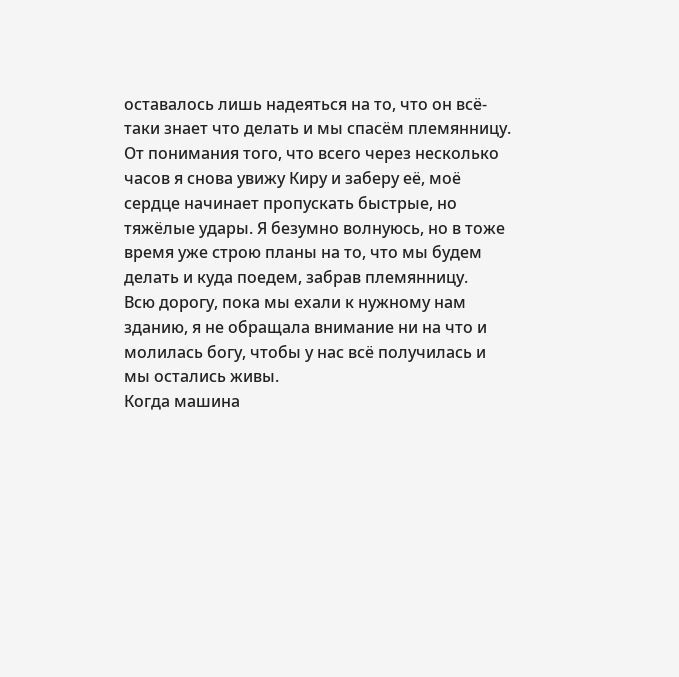оставалось лишь надеяться на то, что он всё-таки знает что делать и мы спасём племянницу.
От понимания того, что всего через несколько часов я снова увижу Киру и заберу её, моё сердце начинает пропускать быстрые, но тяжёлые удары. Я безумно волнуюсь, но в тоже время уже строю планы на то, что мы будем делать и куда поедем, забрав племянницу.
Всю дорогу, пока мы ехали к нужному нам зданию, я не обращала внимание ни на что и молилась богу, чтобы у нас всё получилась и мы остались живы.
Когда машина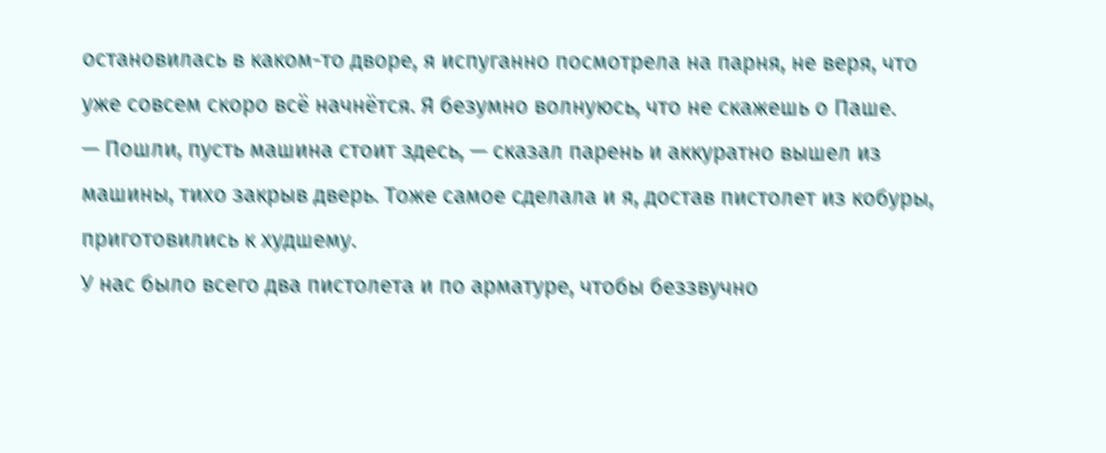остановилась в каком-то дворе, я испуганно посмотрела на парня, не веря, что уже совсем скоро всё начнётся. Я безумно волнуюсь, что не скажешь о Паше.
— Пошли, пусть машина стоит здесь, — сказал парень и аккуратно вышел из машины, тихо закрыв дверь. Тоже самое сделала и я, достав пистолет из кобуры, приготовились к худшему.
У нас было всего два пистолета и по арматуре, чтобы беззвучно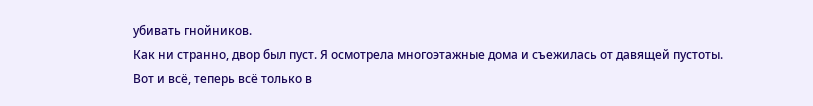убивать гнойников.
Как ни странно, двор был пуст. Я осмотрела многоэтажные дома и съежилась от давящей пустоты.
Вот и всё, теперь всё только в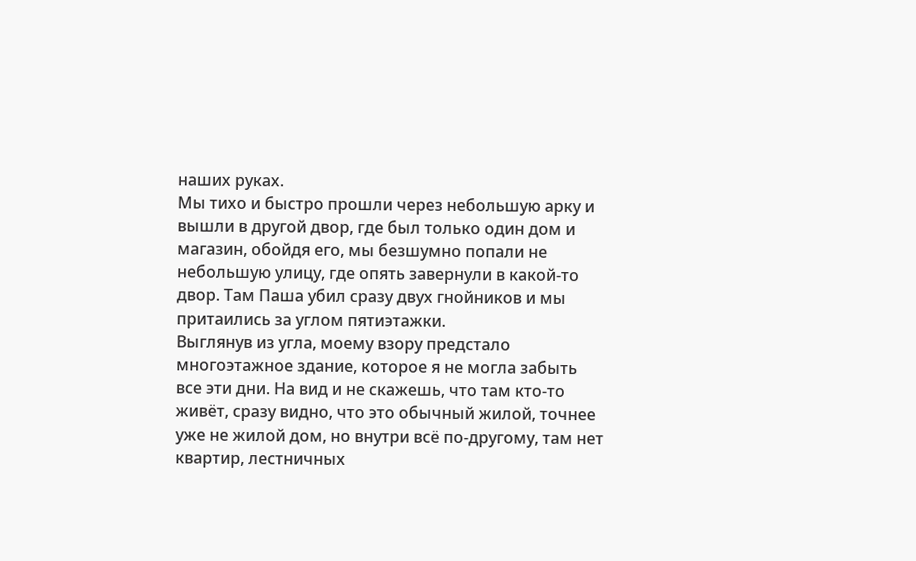наших руках.
Мы тихо и быстро прошли через небольшую арку и вышли в другой двор, где был только один дом и магазин, обойдя его, мы безшумно попали не небольшую улицу, где опять завернули в какой-то двор. Там Паша убил сразу двух гнойников и мы притаились за углом пятиэтажки.
Выглянув из угла, моему взору предстало многоэтажное здание, которое я не могла забыть все эти дни. На вид и не скажешь, что там кто-то живёт, сразу видно, что это обычный жилой, точнее уже не жилой дом, но внутри всё по-другому, там нет квартир, лестничных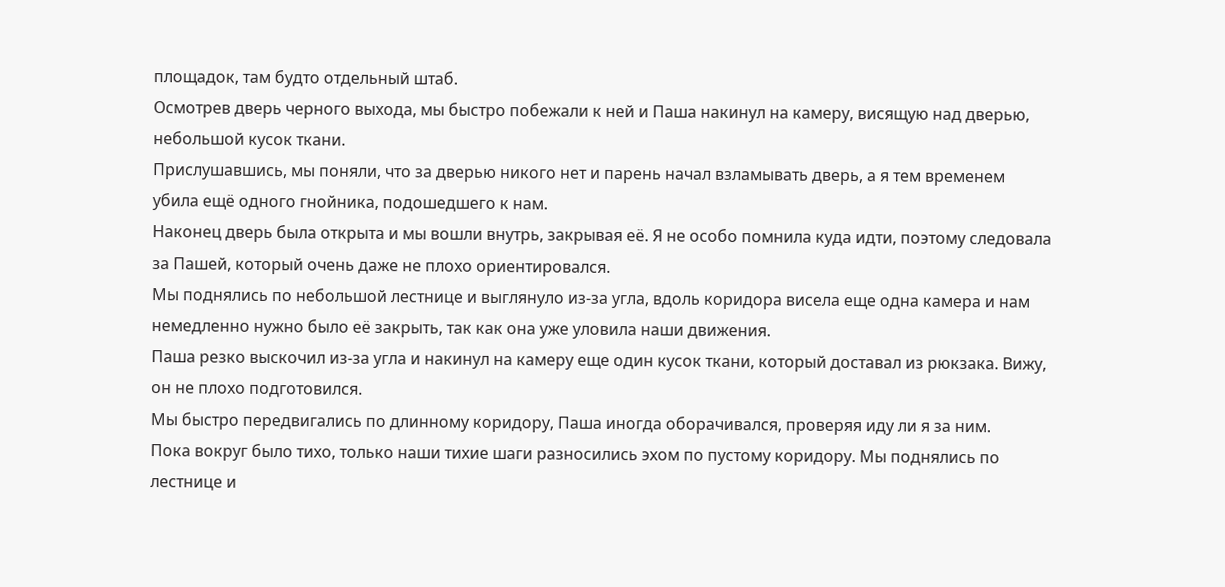площадок, там будто отдельный штаб.
Осмотрев дверь черного выхода, мы быстро побежали к ней и Паша накинул на камеру, висящую над дверью, небольшой кусок ткани.
Прислушавшись, мы поняли, что за дверью никого нет и парень начал взламывать дверь, а я тем временем убила ещё одного гнойника, подошедшего к нам.
Наконец дверь была открыта и мы вошли внутрь, закрывая её. Я не особо помнила куда идти, поэтому следовала за Пашей, который очень даже не плохо ориентировался.
Мы поднялись по небольшой лестнице и выглянуло из-за угла, вдоль коридора висела еще одна камера и нам немедленно нужно было её закрыть, так как она уже уловила наши движения.
Паша резко выскочил из-за угла и накинул на камеру еще один кусок ткани, который доставал из рюкзака. Вижу, он не плохо подготовился.
Мы быстро передвигались по длинному коридору, Паша иногда оборачивался, проверяя иду ли я за ним.
Пока вокруг было тихо, только наши тихие шаги разносились эхом по пустому коридору. Мы поднялись по лестнице и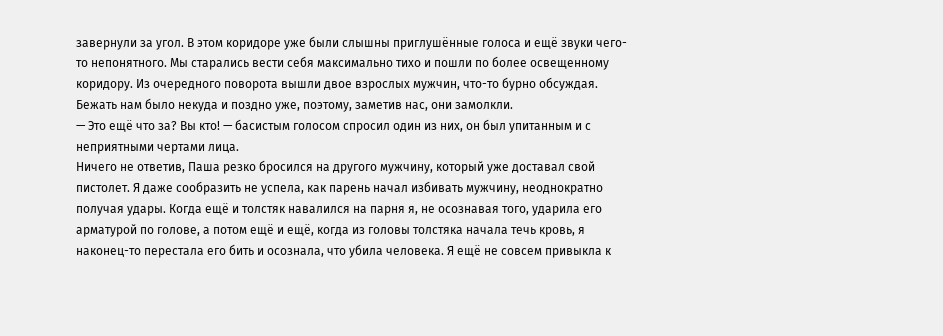завернули за угол. В этом коридоре уже были слышны приглушённые голоса и ещё звуки чего-то непонятного. Мы старались вести себя максимально тихо и пошли по более освещенному коридору. Из очередного поворота вышли двое взрослых мужчин, что-то бурно обсуждая. Бежать нам было некуда и поздно уже, поэтому, заметив нас, они замолкли.
— Это ещё что за? Вы кто! — басистым голосом спросил один из них, он был упитанным и с неприятными чертами лица.
Ничего не ответив, Паша резко бросился на другого мужчину, который уже доставал свой пистолет. Я даже сообразить не успела, как парень начал избивать мужчину, неоднократно получая удары. Когда ещё и толстяк навалился на парня я, не осознавая того, ударила его арматурой по голове, а потом ещё и ещё, когда из головы толстяка начала течь кровь, я наконец-то перестала его бить и осознала, что убила человека. Я ещё не совсем привыкла к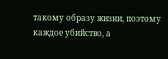такому образу жизни, поэтому каждое убийство, а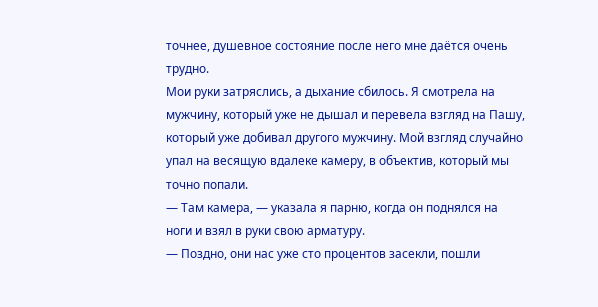точнее, душевное состояние после него мне даётся очень трудно.
Мои руки затряслись, а дыхание сбилось. Я смотрела на мужчину, который уже не дышал и перевела взгляд на Пашу, который уже добивал другого мужчину. Мой взгляд случайно упал на весящую вдалеке камеру, в объектив, который мы точно попали.
— Там камера, — указала я парню, когда он поднялся на ноги и взял в руки свою арматуру.
— Поздно, они нас уже сто процентов засекли, пошли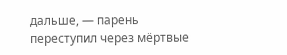дальше, — парень переступил через мёртвые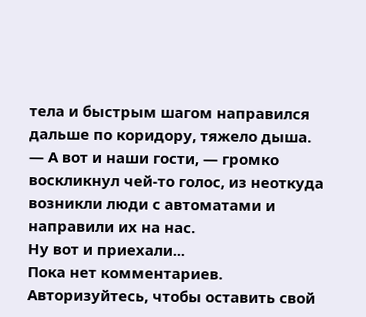тела и быстрым шагом направился дальше по коридору, тяжело дыша.
— А вот и наши гости, — громко воскликнул чей-то голос, из неоткуда возникли люди с автоматами и направили их на нас.
Ну вот и приехали...
Пока нет комментариев. Авторизуйтесь, чтобы оставить свой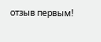отзыв первым!